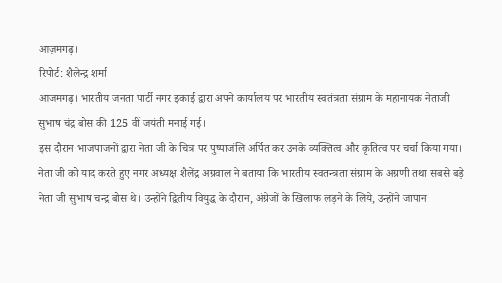आज़मगढ़।
रिपोर्ट: शैलेन्द्र शर्मा
आजमगढ़। भारतीय जनता पार्टी नगर इकाई द्वारा अपने कार्यालय पर भारतीय स्वतंत्रता संग्राम के महानायक नेताजी सुभाष चंद्र बोस की 125 वीं जयंती मनाई गई।
इस दौरान भाजपाजनों द्वारा नेता जी के चित्र पर पुष्पाजंलि अर्पित कर उनके व्यक्तित्व और कृतित्व पर चर्चा किया गया।
नेता जी को याद करते हुए नगर अध्यक्ष शैलेंद्र अग्रवाल ने बताया कि भारतीय स्वतन्त्रता संग्राम के अग्रणी तथा सबसे बड़े नेता जी सुभाष चन्द्र बोस थे। उन्होंने द्वितीय वियुद्ध के दौरान, अंग्रेजों के खिलाफ लड़ने के लिये, उन्होंने जापान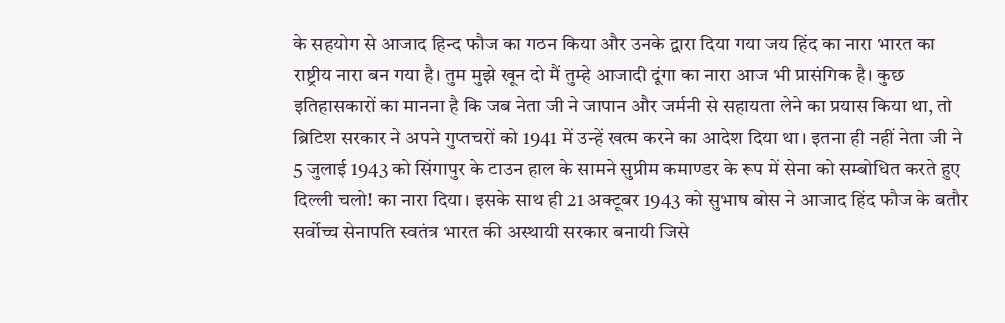के सहयोग से आजाद हिन्द फौज का गठन किया और उनके द्वारा दिया गया जय हिंद का नारा भारत का राष्ट्रीय नारा बन गया है। तुम मुझे खून दो मैं तुम्हे आजादी दूंगा का नारा आज भी प्रासंगिक है। कुछ इतिहासकारों का मानना है कि जब नेता जी ने जापान और जर्मनी से सहायता लेने का प्रयास किया था, तो ब्रिटिश सरकार ने अपने गुप्तचरों को 1941 में उन्हें खत्म करने का आदेश दिया था। इतना ही नहीं नेता जी ने 5 जुलाई 1943 को सिंगापुर के टाउन हाल के सामने सुप्रीम कमाण्डर के रूप में सेना को सम्बोधित करते हुए दिल्ली चलो! का नारा दिया। इसके साथ ही 21 अक्टूबर 1943 को सुभाष बोस ने आजाद हिंद फौज के बतौर सर्वोच्च सेनापति स्वतंत्र भारत की अस्थायी सरकार बनायी जिसे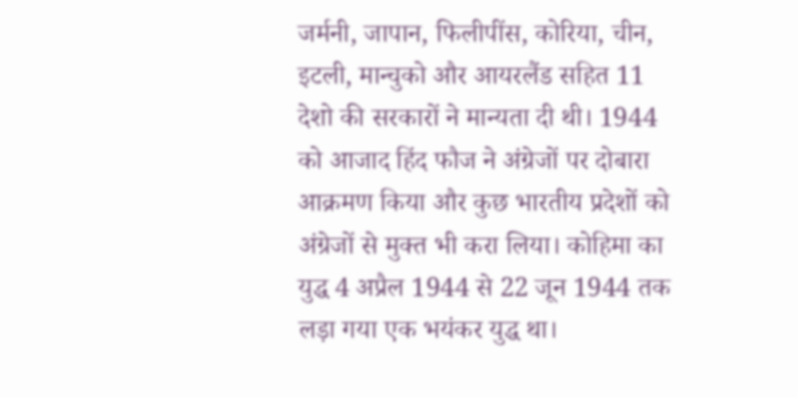जर्मनी, जापान, फिलीपींस, कोरिया, चीन, इटली, मान्चुको और आयरलैंड सहित 11 देशो की सरकारों ने मान्यता दी थी। 1944 को आजाद हिंद फौज ने अंग्रेजों पर दोबारा आक्रमण किया और कुछ भारतीय प्रदेशों को अंग्रेजों से मुक्त भी करा लिया। कोहिमा का युद्ध 4 अप्रैल 1944 से 22 जून 1944 तक लड़ा गया एक भयंकर युद्ध था।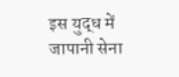इस युद्ध में जापानी सेना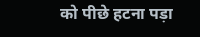को पीछे हटना पड़ा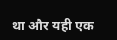था और यही एक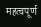महत्वपूर्ण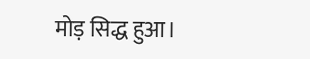मोड़ सिद्ध हुआ।